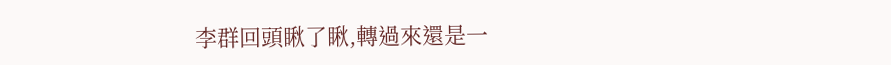李群回頭瞅了瞅,轉過來還是一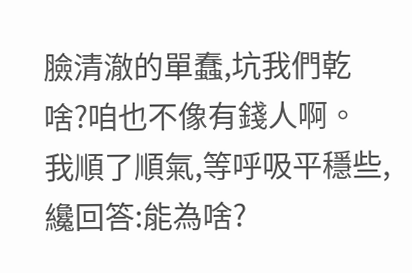臉清澈的單蠢,坑我們乾啥?咱也不像有錢人啊。
我順了順氣,等呼吸平穩些,纔回答:能為啥?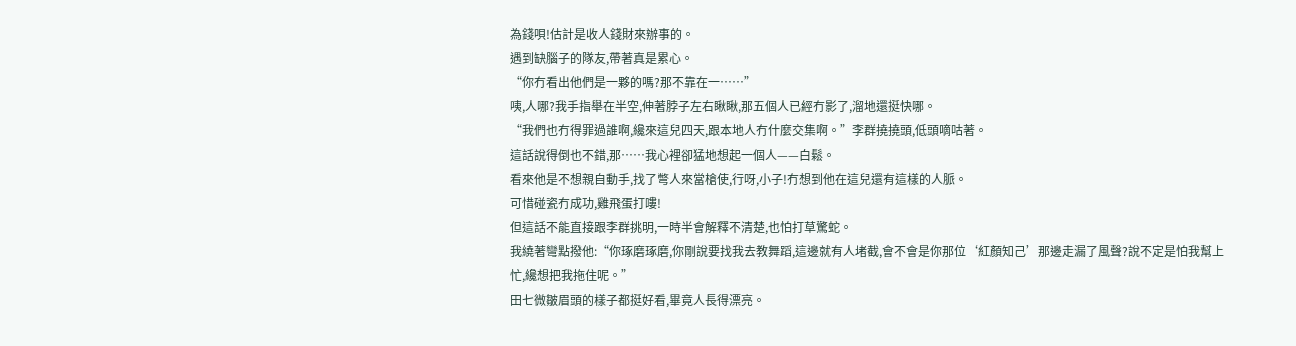為錢唄!估計是收人錢財來辦事的。
遇到缺腦子的隊友,帶著真是累心。
“你冇看出他們是一夥的嗎?那不靠在一……”
咦,人哪?我手指舉在半空,伸著脖子左右瞅瞅,那五個人已經冇影了,溜地還挺快哪。
“我們也冇得罪過誰啊,纔來這兒四天,跟本地人冇什麼交集啊。”李群撓撓頭,低頭嘀咕著。
這話說得倒也不錯,那……我心裡卻猛地想起一個人——白鬆。
看來他是不想親自動手,找了彆人來當槍使,行呀,小子!冇想到他在這兒還有這樣的人脈。
可惜碰瓷冇成功,雞飛蛋打嘍!
但這話不能直接跟李群挑明,一時半會解釋不清楚,也怕打草驚蛇。
我繞著彎點撥他:“你琢磨琢磨,你剛說要找我去教舞蹈,這邊就有人堵截,會不會是你那位‘紅顏知己’那邊走漏了風聲?說不定是怕我幫上忙,纔想把我拖住呢。”
田七微皺眉頭的樣子都挺好看,畢竟人長得漂亮。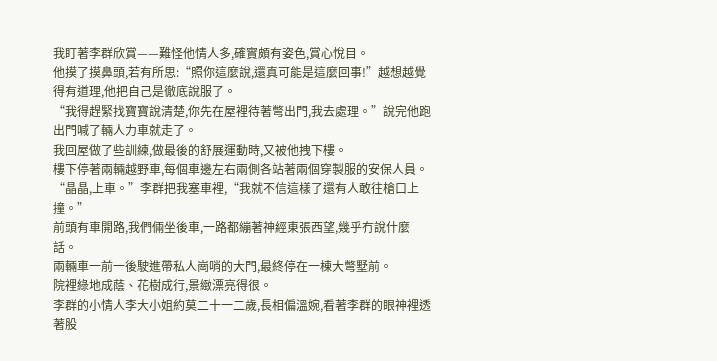我盯著李群欣賞——難怪他情人多,確實頗有姿色,賞心悅目。
他摸了摸鼻頭,若有所思:“照你這麼說,還真可能是這麼回事!”越想越覺得有道理,他把自己是徹底說服了。
“我得趕緊找寶寶說清楚,你先在屋裡待著彆出門,我去處理。”說完他跑出門喊了輛人力車就走了。
我回屋做了些訓練,做最後的舒展運動時,又被他拽下樓。
樓下停著兩輛越野車,每個車邊左右兩側各站著兩個穿製服的安保人員。
“晶晶,上車。”李群把我塞車裡,“我就不信這樣了還有人敢往槍口上撞。”
前頭有車開路,我們倆坐後車,一路都繃著神經東張西望,幾乎冇說什麼話。
兩輛車一前一後駛進帶私人崗哨的大門,最終停在一棟大彆墅前。
院裡綠地成蔭、花樹成行,景緻漂亮得很。
李群的小情人李大小姐約莫二十一二歲,長相偏溫婉,看著李群的眼神裡透著股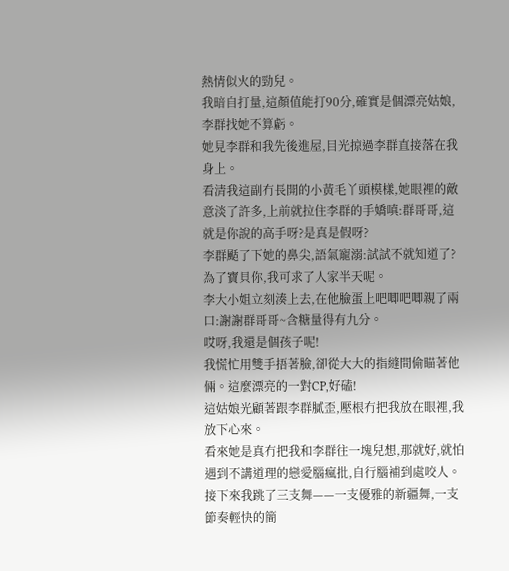熱情似火的勁兒。
我暗自打量,這顏值能打90分,確實是個漂亮姑娘,李群找她不算虧。
她見李群和我先後進屋,目光掠過李群直接落在我身上。
看清我這副冇長開的小黃毛丫頭模樣,她眼裡的敵意淡了許多,上前就拉住李群的手嬌嗔:群哥哥,這就是你說的高手呀?是真是假呀?
李群颳了下她的鼻尖,語氣寵溺:試試不就知道了?為了寶貝你,我可求了人家半天呢。
李大小姐立刻湊上去,在他臉蛋上吧唧吧唧親了兩口:謝謝群哥哥~含糖量得有九分。
哎呀,我還是個孩子呢!
我慌忙用雙手捂著臉,卻從大大的指縫間偷瞄著他倆。這麼漂亮的一對CP,好磕!
這姑娘光顧著跟李群膩歪,壓根冇把我放在眼裡,我放下心來。
看來她是真冇把我和李群往一塊兒想,那就好,就怕遇到不講道理的戀愛腦瘋批,自行腦補到處咬人。
接下來我跳了三支舞——一支優雅的新疆舞,一支節奏輕快的簡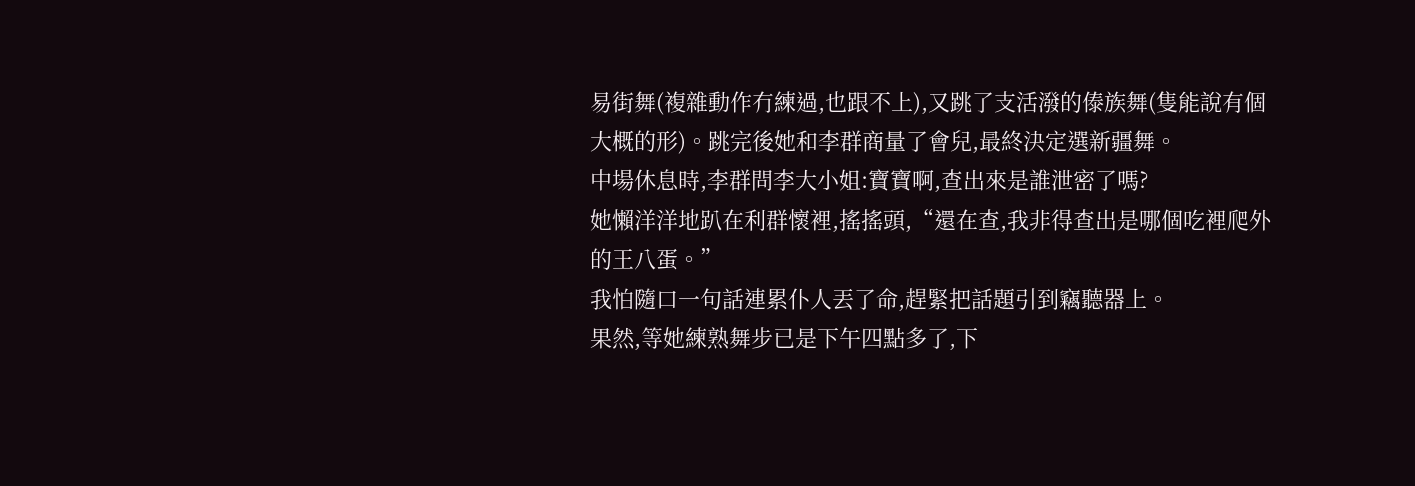易街舞(複雜動作冇練過,也跟不上),又跳了支活潑的傣族舞(隻能說有個大概的形)。跳完後她和李群商量了會兒,最終決定選新疆舞。
中場休息時,李群問李大小姐:寶寶啊,查出來是誰泄密了嗎?
她懶洋洋地趴在利群懷裡,搖搖頭,“還在查,我非得查出是哪個吃裡爬外的王八蛋。”
我怕隨口一句話連累仆人丟了命,趕緊把話題引到竊聽器上。
果然,等她練熟舞步已是下午四點多了,下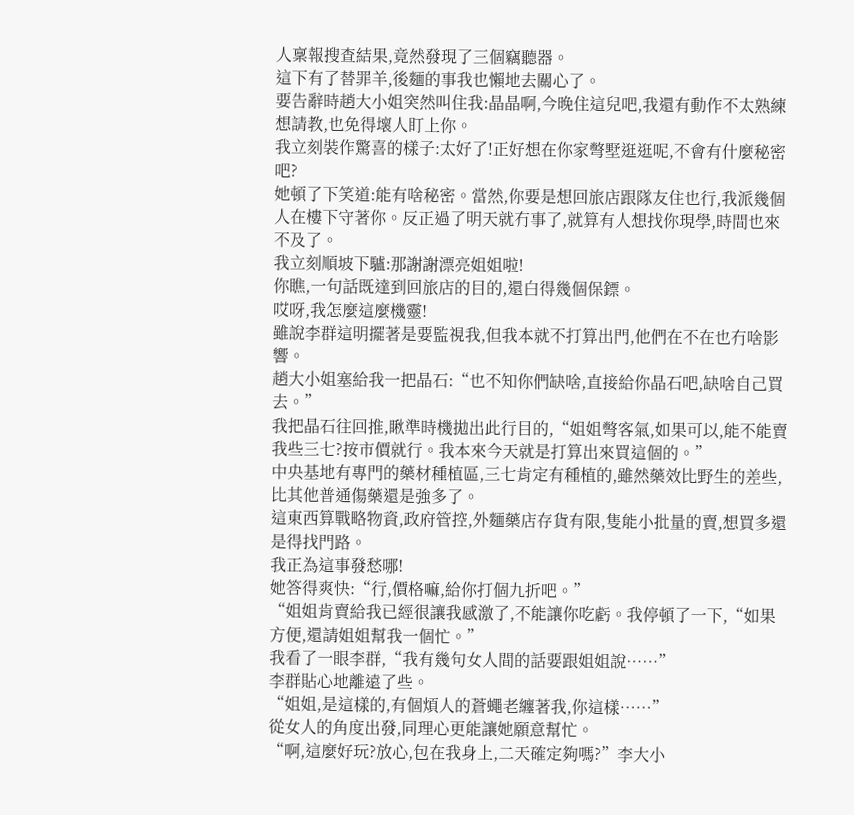人稟報搜查結果,竟然發現了三個竊聽器。
這下有了替罪羊,後麵的事我也懶地去關心了。
要告辭時趙大小姐突然叫住我:晶晶啊,今晚住這兒吧,我還有動作不太熟練想請教,也免得壞人盯上你。
我立刻裝作驚喜的樣子:太好了!正好想在你家彆墅逛逛呢,不會有什麼秘密吧?
她頓了下笑道:能有啥秘密。當然,你要是想回旅店跟隊友住也行,我派幾個人在樓下守著你。反正過了明天就冇事了,就算有人想找你現學,時間也來不及了。
我立刻順坡下驢:那謝謝漂亮姐姐啦!
你瞧,一句話既達到回旅店的目的,還白得幾個保鏢。
哎呀,我怎麼這麼機靈!
雖說李群這明擺著是要監視我,但我本就不打算出門,他們在不在也冇啥影響。
趙大小姐塞給我一把晶石:“也不知你們缺啥,直接給你晶石吧,缺啥自己買去。”
我把晶石往回推,瞅準時機拋出此行目的,“姐姐彆客氣,如果可以,能不能賣我些三七?按市價就行。我本來今天就是打算出來買這個的。”
中央基地有專門的藥材種植區,三七肯定有種植的,雖然藥效比野生的差些,比其他普通傷藥還是強多了。
這東西算戰略物資,政府管控,外麵藥店存貨有限,隻能小批量的賣,想買多還是得找門路。
我正為這事發愁哪!
她答得爽快:“行,價格嘛,給你打個九折吧。”
“姐姐肯賣給我已經很讓我感激了,不能讓你吃虧。我停頓了一下,“如果方便,還請姐姐幫我一個忙。”
我看了一眼李群,“我有幾句女人間的話要跟姐姐說……”
李群貼心地離遠了些。
“姐姐,是這樣的,有個煩人的蒼蠅老纏著我,你這樣……”
從女人的角度出發,同理心更能讓她願意幫忙。
“啊,這麼好玩?放心,包在我身上,二天確定夠嗎?”李大小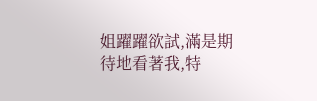姐躍躍欲試,滿是期待地看著我,特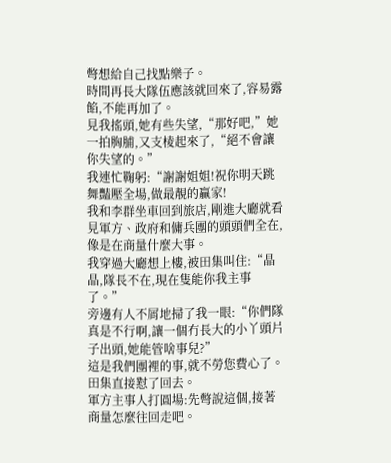彆想給自己找點樂子。
時間再長大隊伍應該就回來了,容易露餡,不能再加了。
見我搖頭,她有些失望,“那好吧,”她一拍胸脯,又支棱起來了,“絕不會讓你失望的。”
我連忙鞠躬:“謝謝姐姐!祝你明天跳舞豔壓全場,做最靚的贏家!
我和李群坐車回到旅店,剛進大廳就看見軍方、政府和傭兵團的頭頭們全在,像是在商量什麼大事。
我穿過大廳想上樓,被田集叫住:“晶晶,隊長不在,現在隻能你我主事了。”
旁邊有人不屑地掃了我一眼:“你們隊真是不行啊,讓一個冇長大的小丫頭片子出頭,她能管啥事兒?”
這是我們團裡的事,就不勞您費心了。田集直接懟了回去。
軍方主事人打圓場:先彆說這個,接著商量怎麼往回走吧。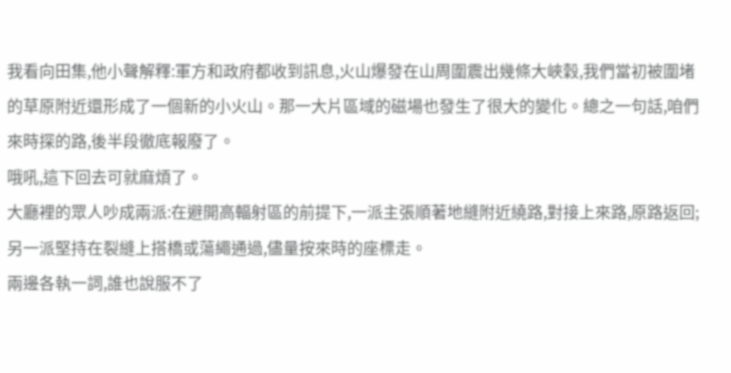我看向田集,他小聲解釋:軍方和政府都收到訊息,火山爆發在山周圍震出幾條大峽穀,我們當初被圍堵的草原附近還形成了一個新的小火山。那一大片區域的磁場也發生了很大的變化。總之一句話,咱們來時探的路,後半段徹底報廢了。
哦吼,這下回去可就麻煩了。
大廳裡的眾人吵成兩派:在避開高輻射區的前提下,一派主張順著地縫附近繞路,對接上來路,原路返回;另一派堅持在裂縫上搭橋或蕩繩通過,儘量按來時的座標走。
兩邊各執一詞,誰也說服不了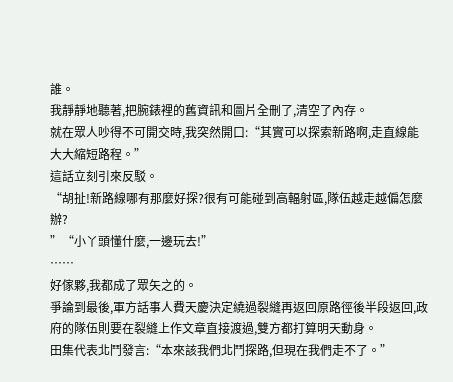誰。
我靜靜地聽著,把腕錶裡的舊資訊和圖片全刪了,清空了內存。
就在眾人吵得不可開交時,我突然開口:“其實可以探索新路啊,走直線能大大縮短路程。”
這話立刻引來反駁。
“胡扯!新路線哪有那麼好探?很有可能碰到高輻射區,隊伍越走越偏怎麼辦?
”“小丫頭懂什麼,一邊玩去!”
……
好傢夥,我都成了眾矢之的。
爭論到最後,軍方話事人費天慶決定繞過裂縫再返回原路徑後半段返回,政府的隊伍則要在裂縫上作文章直接渡過,雙方都打算明天動身。
田集代表北鬥發言:“本來該我們北鬥探路,但現在我們走不了。”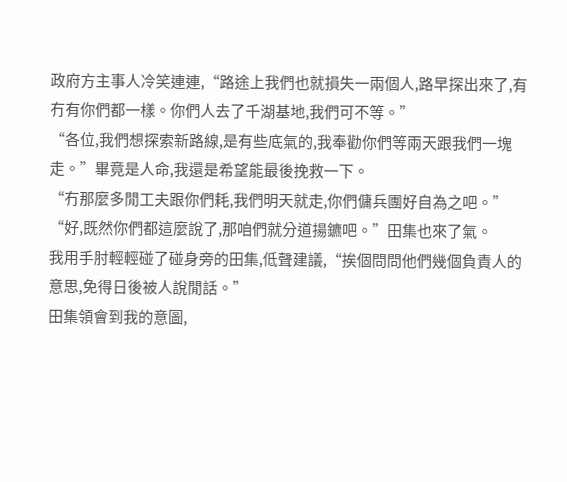政府方主事人冷笑連連,“路途上我們也就損失一兩個人,路早探出來了,有冇有你們都一樣。你們人去了千湖基地,我們可不等。”
“各位,我們想探索新路線,是有些底氣的,我奉勸你們等兩天跟我們一塊走。”畢竟是人命,我還是希望能最後挽救一下。
“冇那麼多閒工夫跟你們耗,我們明天就走,你們傭兵團好自為之吧。”
“好,既然你們都這麼說了,那咱們就分道揚鑣吧。”田集也來了氣。
我用手肘輕輕碰了碰身旁的田集,低聲建議,“挨個問問他們幾個負責人的意思,免得日後被人說閒話。”
田集領會到我的意圖,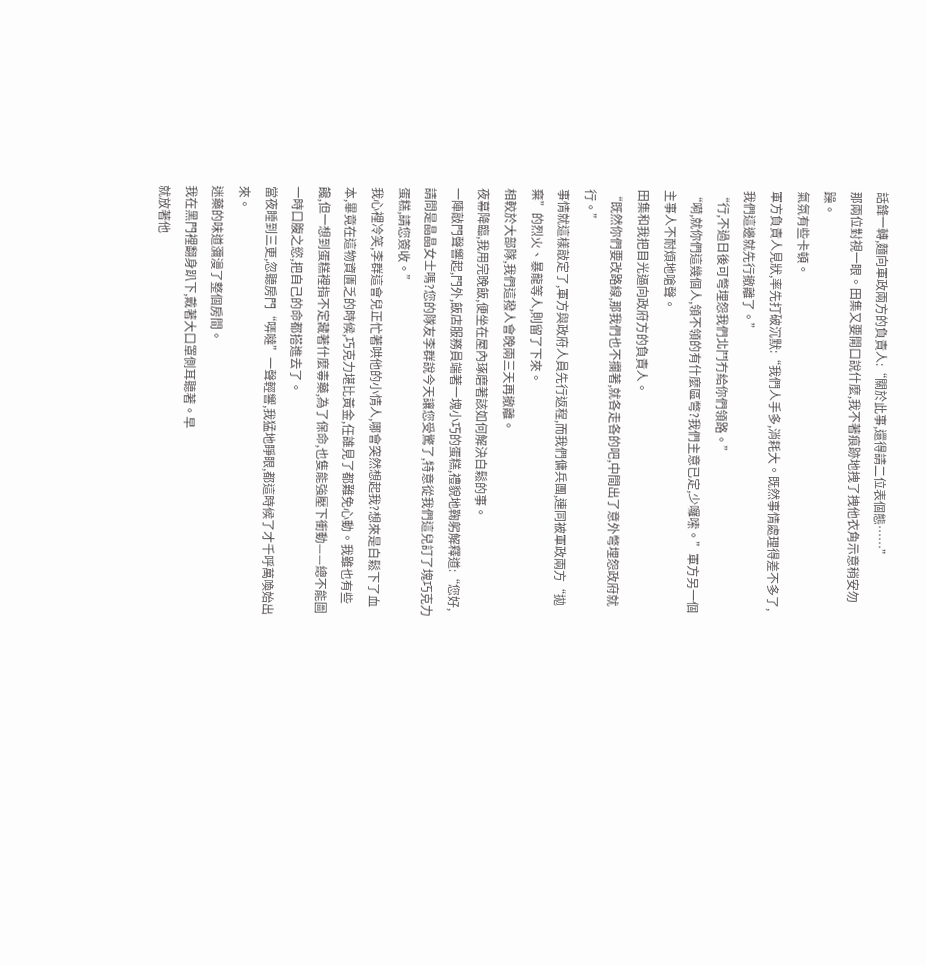話鋒一轉,麵向軍政兩方的負責人:“關於此事,還得請二位表個態……”
那兩位對視一眼。田集又要開口說什麼,我不著痕跡地拽了拽他衣角示意稍安勿躁。
氣氛有些卡頓。
軍方負責人見狀,率先打破沉默:“我們人手多,消耗大。既然事情處理得差不多了,我們這邊就先行撤離了。”
“行,不過日後可彆埋怨我們北鬥冇給你們領路。”
“嗬,就你們這幾個人,領不領的有什麼區彆?我們主意已定,少囉嗦。”軍方另一個主事人不耐煩地嗆聲。
田集和我把目光逼向政府方的負責人。
“既然你們要改路線,那我們也不攔著,就各走各的吧,中間出了意外彆埋怨政府就行。”
事情就這樣敲定了,軍方與政府人員先行返程,而我們傭兵團,連同被軍政兩方“拋棄”的烈火、暴龍等人,則留了下來。
相較於大部隊,我們這撥人會晚兩三天再撤離。
夜幕降臨,我用完晚飯,便坐在屋內琢磨著該如何解決白鬆的事。
一陣敲門聲響起,門外,飯店服務員端著一塊小巧的蛋糕,禮貌地鞠躬解釋道:“您好,請問是晶晶女士嗎?您的隊友李群說今天讓您受驚了,特意從我們這兒訂了塊巧克力蛋糕,請您簽收。”
我心裡冷笑,李群這會兒正忙著哄他的小情人,哪會突然想起我?想來是白鬆下了血本,畢竟在這物資匱乏的時候,巧克力堪比黃金,任誰見了都難免心動。我雖也有些饞,但一想到蛋糕裡指不定藏著什麼毒藥,為了保命,也隻能強壓下衝動——總不能圖一時口腹之慾,把自己的命都搭進去了。
當夜睡到三更,忽聽房門“哢噠”一聲輕響,我猛地睜眼,都這時候了才千呼萬喚始出來。
迷藥的味道瀰漫了整個房間。
我在黑門裡翻身趴下,戴著大口罩側耳聽著。早
就放著他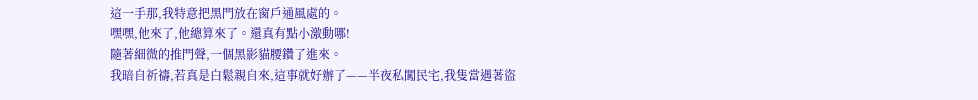這一手那,我特意把黑門放在窗戶通風處的。
嘿嘿,他來了,他總算來了。還真有點小激動哪!
隨著細微的推門聲,一個黑影貓腰鑽了進來。
我暗自祈禱,若真是白鬆親自來,這事就好辦了——半夜私闖民宅,我隻當遇著盜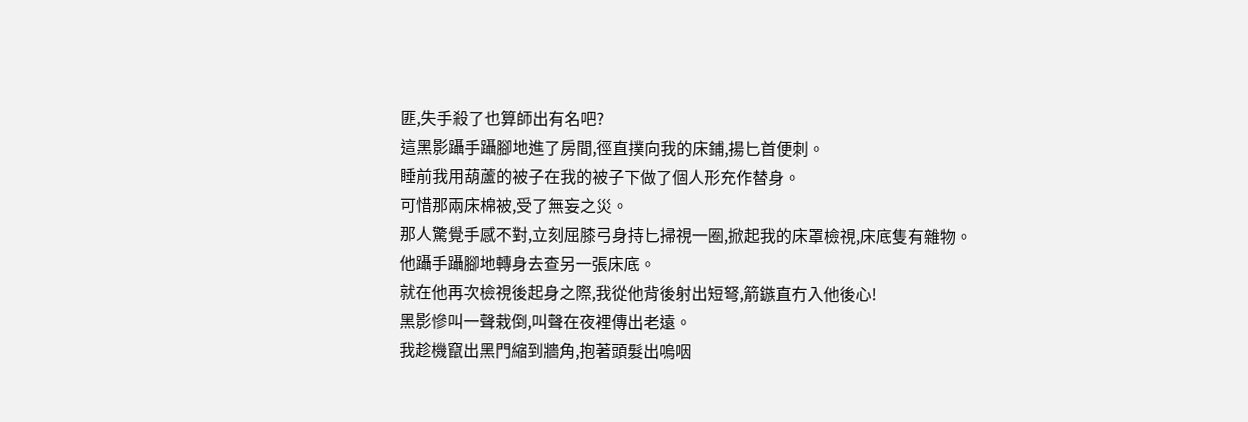匪,失手殺了也算師出有名吧?
這黑影躡手躡腳地進了房間,徑直撲向我的床鋪,揚匕首便刺。
睡前我用葫蘆的被子在我的被子下做了個人形充作替身。
可惜那兩床棉被,受了無妄之災。
那人驚覺手感不對,立刻屈膝弓身持匕掃視一圈,掀起我的床罩檢視,床底隻有雜物。
他躡手躡腳地轉身去查另一張床底。
就在他再次檢視後起身之際,我從他背後射出短弩,箭鏃直冇入他後心!
黑影慘叫一聲栽倒,叫聲在夜裡傳出老遠。
我趁機竄出黑門縮到牆角,抱著頭髮出嗚咽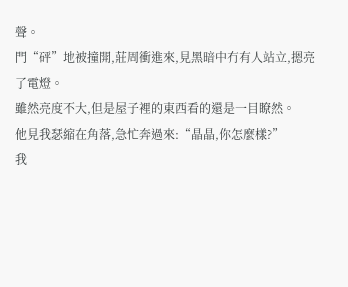聲。
門“砰”地被撞開,莊周衝進來,見黑暗中冇有人站立,摁亮了電燈。
雖然亮度不大,但是屋子裡的東西看的還是一目瞭然。
他見我瑟縮在角落,急忙奔過來:“晶晶,你怎麼樣?”
我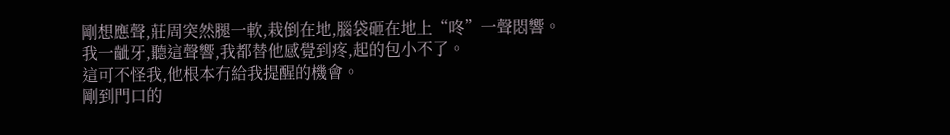剛想應聲,莊周突然腿一軟,栽倒在地,腦袋砸在地上“咚”一聲悶響。
我一齜牙,聽這聲響,我都替他感覺到疼,起的包小不了。
這可不怪我,他根本冇給我提醒的機會。
剛到門口的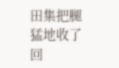田集把腿猛地收了回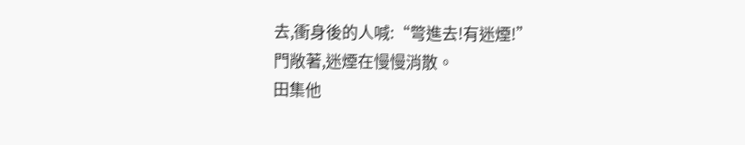去,衝身後的人喊:“彆進去!有迷煙!”
門敞著,迷煙在慢慢消散。
田集他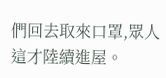們回去取來口罩,眾人這才陸續進屋。